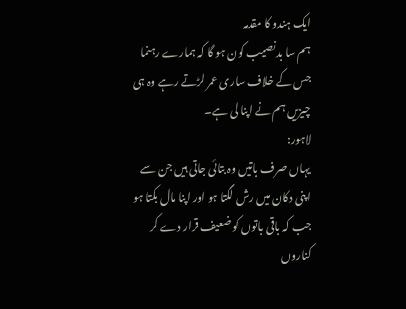ایک ہندو کا مقدمہ
ہم سا بدنصیب کون ہو گا کہ ہمارے رہنما جس کے خلاف ساری عمر لڑتے رہے وہ ہی چیزیں ہم نے اپنا لی ہے۔
لاہور:
یہاں صرف باتیں وہ بتائی جاتی ہیں جن سے اپنی دکان میں رش لگتا ہو اور اپنا مال بکتا ہو جب کہ باقی باتوں کو ضعیف قرار دے کر کناروں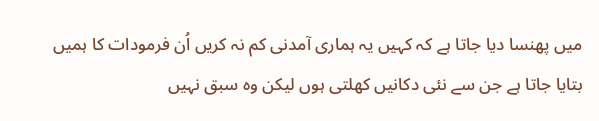میں پھنسا دیا جاتا ہے کہ کہیں یہ ہماری آمدنی کم نہ کریں اُن فرمودات کا ہمیں بتایا جاتا ہے جن سے نئی دکانیں کھلتی ہوں لیکن وہ سبق نہیں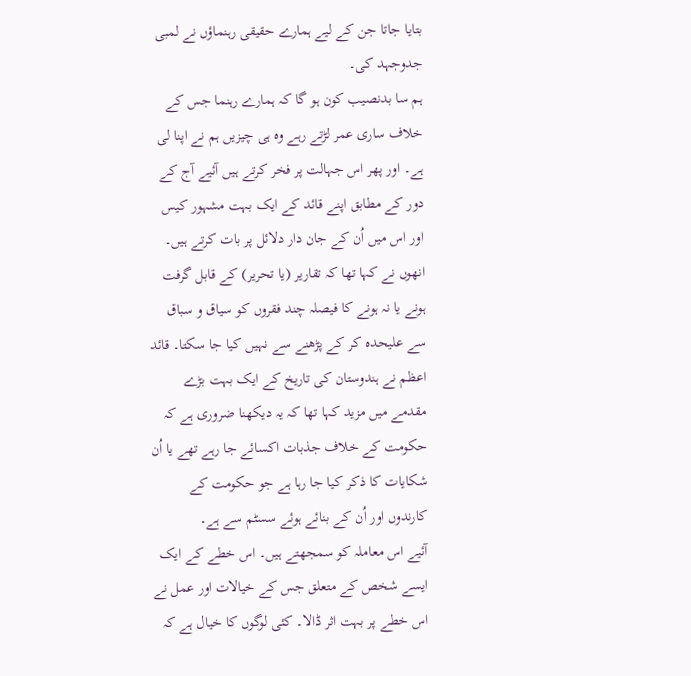بتایا جاتا جن کے لیے ہمارے حقیقی رہنماؤں نے لمبی جدوجہد کی۔
ہم سا بدنصیب کون ہو گا کہ ہمارے رہنما جس کے خلاف ساری عمر لڑتے رہے وہ ہی چیزیں ہم نے اپنا لی ہے۔ اور پھر اس جہالت پر فخر کرتے ہیں آئیے آج کے دور کے مطابق اپنے قائد کے ایک بہت مشہور کیس اور اس میں اُن کے جان دار دلائل پر بات کرتے ہیں۔
انھوں نے کہا تھا کہ تقاریر (یا تحریر) کے قابل گرفت ہونے یا نہ ہونے کا فیصلہ چند فقروں کو سیاق و سباق سے علیحدہ کر کے پڑھنے سے نہیں کیا جا سکتا۔ قائد اعظم نے ہندوستان کی تاریخ کے ایک بہت بڑے مقدمے میں مزید کہا تھا کہ یہ دیکھنا ضروری ہے کہ حکومت کے خلاف جذبات اکسائے جا رہے تھے یا اُن شکایات کا ذکر کیا جا رہا ہے جو حکومت کے کارندوں اور اُن کے بنائے ہوئے سسٹم سے ہے۔
آئیے اس معاملہ کو سمجھتے ہیں۔ اس خطے کے ایک ایسے شخص کے متعلق جس کے خیالات اور عمل نے اس خطے پر بہت اثر ڈالا۔ کئی لوگوں کا خیال ہے کہ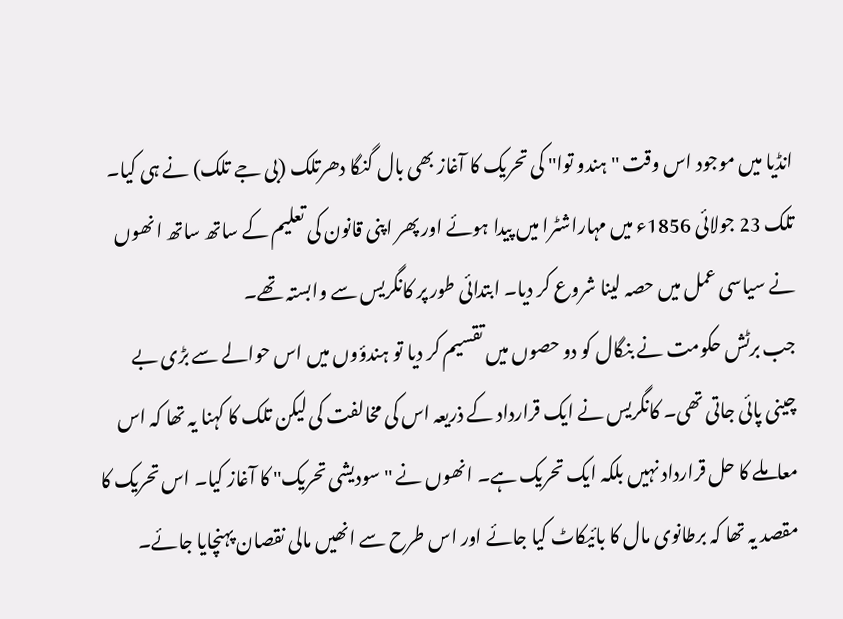انڈیا میں موجود اس وقت ''ہندو توا'' کی تحریک کا آغاز بھی بال گنگا دھرتلک (بی جے تلک) نے ہی کیا۔ تلک 23 جولائی 1856ء میں مہاراشٹرا میں پیدا ہوئے اور پھر اپنی قانون کی تعلیم کے ساتھ ساتھ انھوں نے سیاسی عمل میں حصہ لینا شروع کر دیا۔ ابتدائی طور پر کانگریس سے وابستہ تھے۔
جب برٹش حکومت نے بنگال کو دو حصوں میں تقسیم کر دیا تو ہندؤوں میں اس حوالے سے بڑی بے چینی پائی جاتی تھی۔ کانگریس نے ایک قرارداد کے ذریعہ اس کی مخالفت کی لیکن تلک کا کہنا یہ تھا کہ اس معاملے کا حل قرارداد نہیں بلکہ ایک تحریک ہے۔ انھوں نے ''سودیشی تحریک'' کا آغاز کیا۔ اس تحریک کا مقصد یہ تھا کہ برطانوی مال کا بائیکاٹ کیا جائے اور اس طرح سے انھیں مالی نقصان پہنچایا جائے۔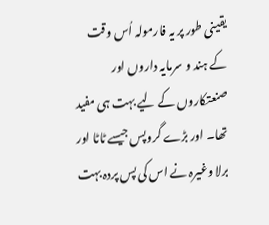یقینی طور پر یہ فارمولہ اُس وقت کے ہند و سرمایہ داروں اور صنعتکاروں کے لیے بہت ہی مفید تھا۔ اور بڑے گروپس جیسے ٹاٹا اور برلا وغیرہ نے اس کی پس پردہ بہت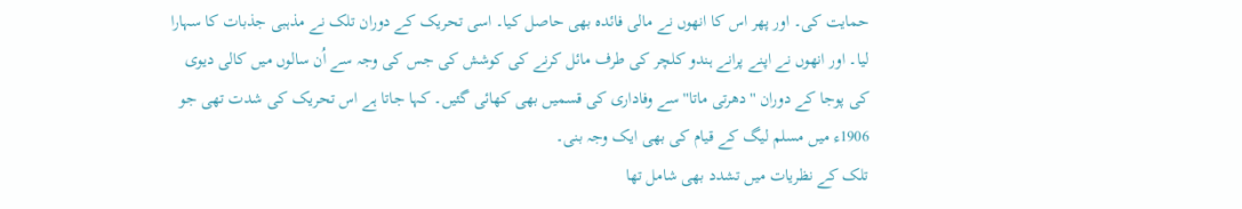حمایت کی۔ اور پھر اس کا انھوں نے مالی فائدہ بھی حاصل کیا۔ اسی تحریک کے دوران تلک نے مذہبی جذبات کا سہارا لیا۔ اور انھوں نے اپنے پرانے ہندو کلچر کی طرف مائل کرنے کی کوشش کی جس کی وجہ سے اُن سالوں میں کالی دیوی کی پوجا کے دوران ''دھرتی ماتا'' سے وفاداری کی قسمیں بھی کھائی گئیں۔ کہا جاتا ہے اس تحریک کی شدت تھی جو 1906ء میں مسلم لیگ کے قیام کی بھی ایک وجہ بنی۔
تلک کے نظریات میں تشدد بھی شامل تھا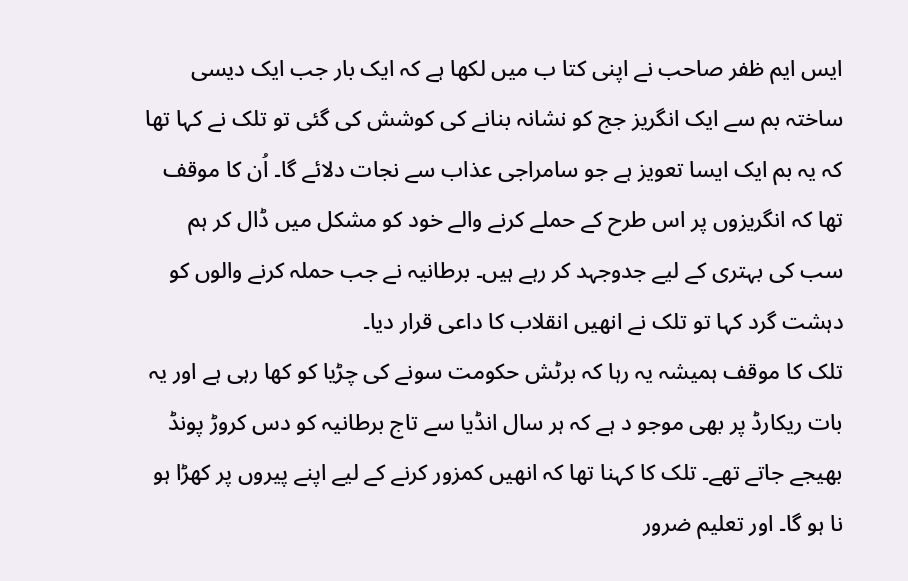ایس ایم ظفر صاحب نے اپنی کتا ب میں لکھا ہے کہ ایک بار جب ایک دیسی ساختہ بم سے ایک انگریز جج کو نشانہ بنانے کی کوشش کی گئی تو تلک نے کہا تھا کہ یہ بم ایک ایسا تعویز ہے جو سامراجی عذاب سے نجات دلائے گا۔ اُن کا موقف تھا کہ انگریزوں پر اس طرح کے حملے کرنے والے خود کو مشکل میں ڈال کر ہم سب کی بہتری کے لیے جدوجہد کر رہے ہیں۔ برطانیہ نے جب حملہ کرنے والوں کو دہشت گرد کہا تو تلک نے انھیں انقلاب کا داعی قرار دیا۔
تلک کا موقف ہمیشہ یہ رہا کہ برٹش حکومت سونے کی چڑیا کو کھا رہی ہے اور یہ بات ریکارڈ پر بھی موجو د ہے کہ ہر سال انڈیا سے تاج برطانیہ کو دس کروڑ پونڈ بھیجے جاتے تھے۔ تلک کا کہنا تھا کہ انھیں کمزور کرنے کے لیے اپنے پیروں پر کھڑا ہو نا ہو گا۔ اور تعلیم ضرور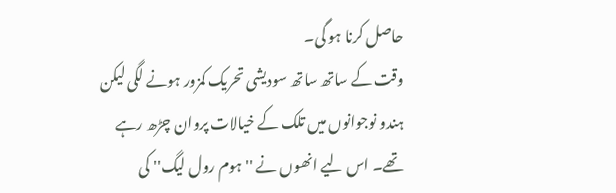حاصل کرنا ہو گی۔
وقت کے ساتھ ساتھ سودیشی تحریک کمزور ہونے لگی لیکن ہندو نوجوانوں میں تلک کے خیالات پروان چڑھ رہے تھے۔ اس لیے انھوں نے ''ہوم رول لیگ'' کی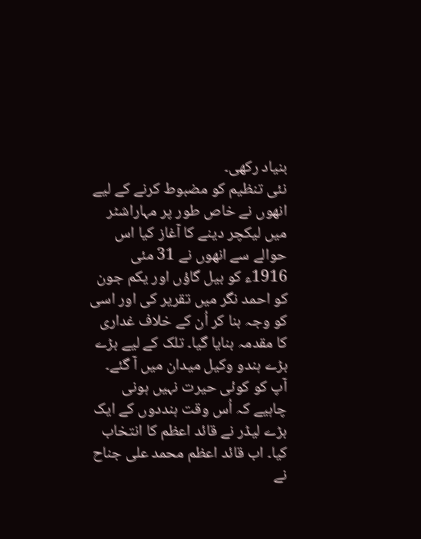بنیاد رکھی۔
نئی تنظیم کو مضبوط کرنے کے لیے انھوں نے خاص طور پر مہاراشٹر میں لیکچر دینے کا آغاز کیا اس حوالے سے انھوں نے 31 مئی 1916ء کو بیل گاؤں اور یکم جون کو احمد نگر میں تقریر کی اور اسی کو وجہ بنا کر اُن کے خلاف غداری کا مقدمہ بنایا گیا۔ تلک کے لیے بڑے بڑے ہندو وکیل میدان میں آ گئے۔ آپ کو کوئی حیرت نہیں ہونی چاہیے کہ اُس وقت ہنددوں کے ایک بڑے لیڈر نے قائد اعظم کا انتخاب کیا۔ اب قائد اعظم محمد علی جناح نے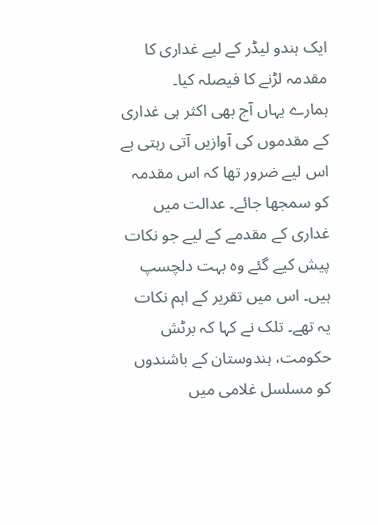ایک ہندو لیڈر کے لیے غداری کا مقدمہ لڑنے کا فیصلہ کیا۔
ہمارے یہاں آج بھی اکثر ہی غداری کے مقدموں کی آوازیں آتی رہتی ہے اس لیے ضرور تھا کہ اس مقدمہ کو سمجھا جائے۔ عدالت میں غداری کے مقدمے کے لیے جو نکات پیش کیے گئے وہ بہت دلچسپ ہیں۔ اس میں تقریر کے اہم نکات یہ تھے۔ تلک نے کہا کہ برٹش حکومت، ہندوستان کے باشندوں کو مسلسل غلامی میں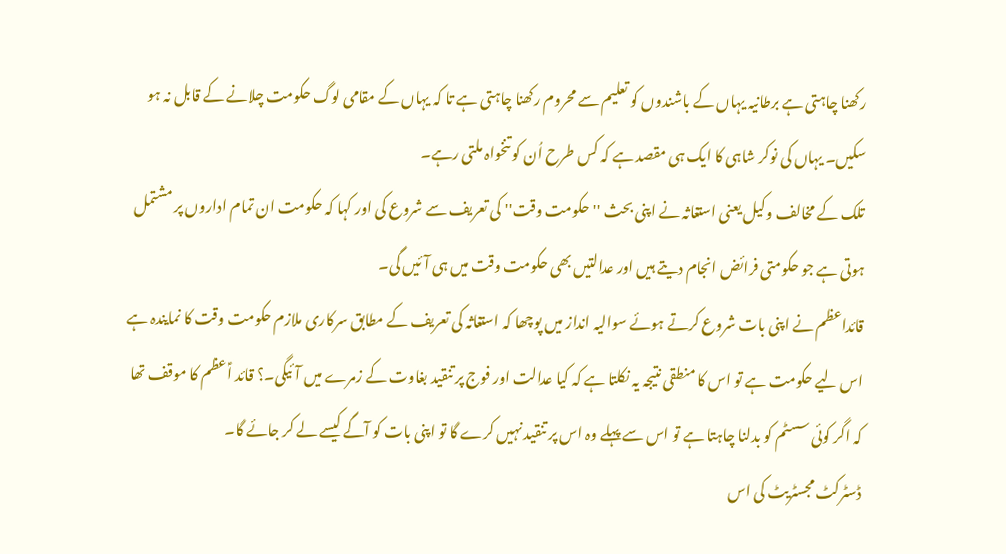رکھنا چاہتی ہے برطانیہ یہاں کے باشندوں کو تعلیم سے محروم رکھنا چاہتی ہے تا کہ یہاں کے مقامی لوگ حکومت چلانے کے قابل نہ ہو سکیں۔ یہاں کی نوکر شاہی کا ایک ہی مقصد ہے کہ کس طرح اُن کو تنخواہ ملتی رہے۔
تلک کے مخالف وکیل یعنی استغاثہ نے اپنی بحث ''حکومت وقت'' کی تعریف سے شروع کی اور کہا کہ حکومت ان تمام اداروں پر مشتمل ہوتی ہے جو حکومتی فرائض انجام دیتے ہیں اور عدالتیں بھی حکومت وقت میں ہی آئیں گی۔
قائداعظم نے اپنی بات شروع کرتے ہوئے سوالیہ انداز میں پوچھا کہ استغاثہ کی تعریف کے مطابق سرکاری ملازم حکومت وقت کا نمایندہ ہے اس لیے حکومت ہے تو اس کا منطقی نتیجہ یہ نکلتا ہے کہ کیا عدالت اور فوج پر تنقید بغاوت کے زمرے میں آئیگی۔؟ قائد اؑعظم کا موقف تھا کہ اگر کوئی سسٹم کو بدلنا چاہتا ہے تو اس سے پہلے وہ اس پر تنقید نہیں کرے گا تو اپنی بات کو آگے کیسے لے کر جائے گا۔
ڈسٹرکٹ مجسٹریٹ کی اس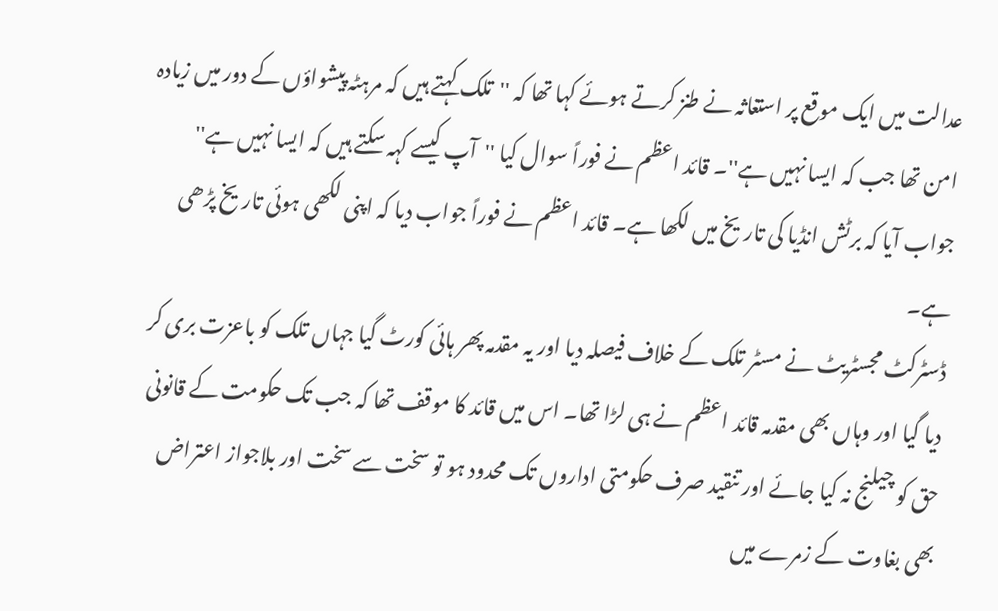عدالت میں ایک موقع پر استغاثہ نے طنز کرتے ہوئے کہا تھا کہ ''تلک کہتے ہیں کہ مرہٹہ پیشواؤں کے دور میں زیادہ امن تھا جب کہ ایسا نہیں ہے''۔ قائد اعظم نے فوراً سوال کیا ''آپ کیسے کہہ سکتے ہیں کہ ایسا نہیں ہے'' جواب آیا کہ برٹش انڈیا کی تاریخ میں لکھا ہے۔ قائد اعظم نے فوراً جواب دیا کہ اپنی لکھی ہوئی تاریخ پڑھی ہے۔
ڈسٹرکٹ مجسٹریٹ نے مسٹر تلک کے خلاف فیصلہ دیا اور یہ مقدمہ پھر ہائی کورٹ گیا جہاں تلک کو باعزت بری کر دیا گیا اور وہاں بھی مقدمہ قائد اعظم نے ہی لڑا تھا۔ اس میں قائد کا موقف تھا کہ جب تک حکومت کے قانونی حق کو چیلنج نہ کیا جائے اور تنقید صرف حکومتی اداروں تک محدود ہو تو سخت سے سخت اور بلاجواز اعتراض بھی بغاوت کے زمرے میں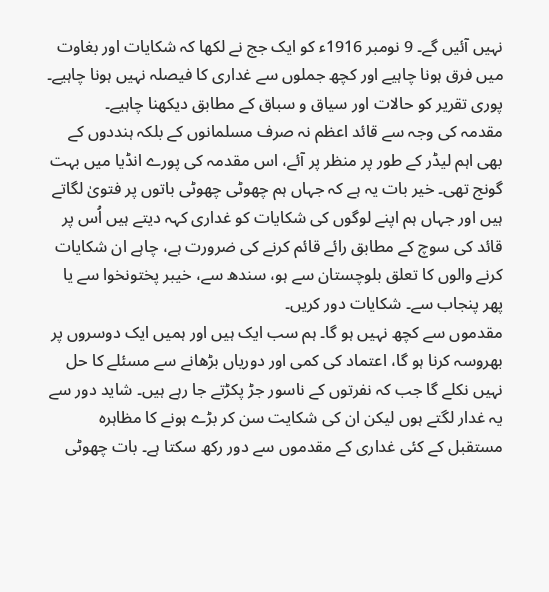نہیں آئیں گے۔ 9 نومبر 1916ء کو ایک جج نے لکھا کہ شکایات اور بغاوت میں فرق ہونا چاہیے اور کچھ جملوں سے غداری کا فیصلہ نہیں ہونا چاہیے۔ پوری تقریر کو حالات اور سیاق و سباق کے مطابق دیکھنا چاہیے۔
مقدمہ کی وجہ سے قائد اعظم نہ صرف مسلمانوں کے بلکہ ہنددوں کے بھی اہم لیڈر کے طور پر منظر پر آئے، اس مقدمہ کی پورے انڈیا میں بہت گونج تھی۔ خیر بات یہ ہے کہ جہاں ہم چھوٹی چھوٹی باتوں پر فتویٰ لگاتے ہیں اور جہاں ہم اپنے لوگوں کی شکایات کو غداری کہہ دیتے ہیں اُس پر قائد کی سوچ کے مطابق رائے قائم کرنے کی ضرورت ہے، چاہے ان شکایات کرنے والوں کا تعلق بلوچستان سے ہو، سندھ سے، خیبر پختونخوا سے یا پھر پنجاب سے۔ شکایات دور کریں۔
مقدموں سے کچھ نہیں ہو گا۔ ہم سب ایک ہیں اور ہمیں ایک دوسروں پر بھروسہ کرنا ہو گا، اعتماد کی کمی اور دوریاں بڑھانے سے مسئلے کا حل نہیں نکلے گا جب کہ نفرتوں کے ناسور جڑ پکڑتے جا رہے ہیں۔ شاید دور سے یہ غدار لگتے ہوں لیکن ان کی شکایت سن کر بڑے ہونے کا مظاہرہ مستقبل کے کئی غداری کے مقدموں سے دور رکھ سکتا ہے۔ بات چھوٹی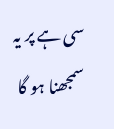سی ہے پر یہ سمجھنا ہو گا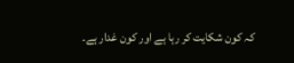کہ کون شکایت کر رہا ہے اور کون غدار ہے۔